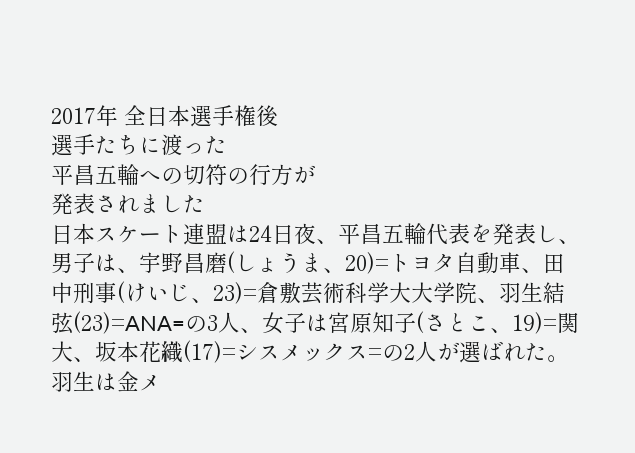2017年 全日本選手権後
選手たちに渡った
平昌五輪への切符の行方が
発表されました
日本スケート連盟は24日夜、平昌五輪代表を発表し、男子は、宇野昌磨(しょうま、20)=トヨタ自動車、田中刑事(けいじ、23)=倉敷芸術科学大大学院、羽生結弦(23)=ANA=の3人、女子は宮原知子(さとこ、19)=関大、坂本花織(17)=シスメックス=の2人が選ばれた。羽生は金メ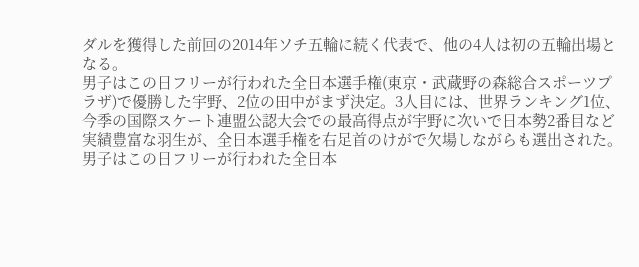ダルを獲得した前回の2014年ソチ五輪に続く代表で、他の4人は初の五輪出場となる。
男子はこの日フリーが行われた全日本選手権(東京・武蔵野の森総合スポーツプラザ)で優勝した宇野、2位の田中がまず決定。3人目には、世界ランキング1位、今季の国際スケート連盟公認大会での最高得点が宇野に次いで日本勢2番目など実績豊富な羽生が、全日本選手権を右足首のけがで欠場しながらも選出された。
男子はこの日フリーが行われた全日本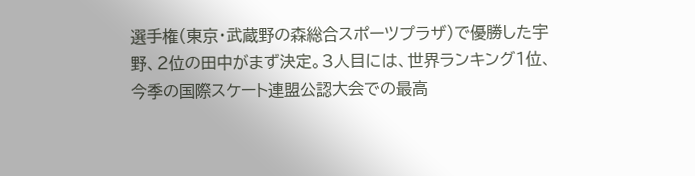選手権(東京・武蔵野の森総合スポーツプラザ)で優勝した宇野、2位の田中がまず決定。3人目には、世界ランキング1位、今季の国際スケート連盟公認大会での最高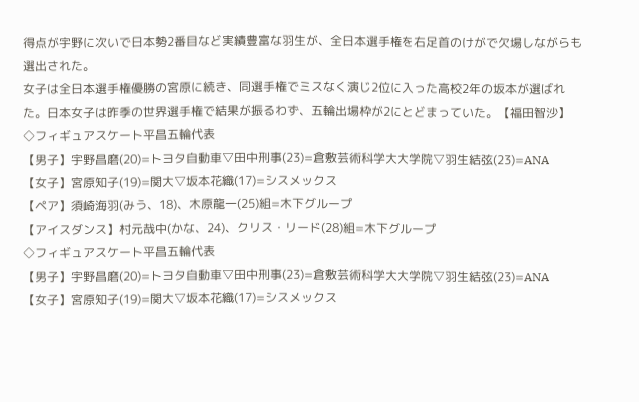得点が宇野に次いで日本勢2番目など実績豊富な羽生が、全日本選手権を右足首のけがで欠場しながらも選出された。
女子は全日本選手権優勝の宮原に続き、同選手権でミスなく演じ2位に入った高校2年の坂本が選ばれた。日本女子は昨季の世界選手権で結果が振るわず、五輪出場枠が2にとどまっていた。【福田智沙】
◇フィギュアスケート平昌五輪代表
【男子】宇野昌磨(20)=トヨタ自動車▽田中刑事(23)=倉敷芸術科学大大学院▽羽生結弦(23)=ANA
【女子】宮原知子(19)=関大▽坂本花織(17)=シスメックス
【ペア】須崎海羽(みう、18)、木原龍一(25)組=木下グループ
【アイスダンス】村元哉中(かな、24)、クリス・リード(28)組=木下グループ
◇フィギュアスケート平昌五輪代表
【男子】宇野昌磨(20)=トヨタ自動車▽田中刑事(23)=倉敷芸術科学大大学院▽羽生結弦(23)=ANA
【女子】宮原知子(19)=関大▽坂本花織(17)=シスメックス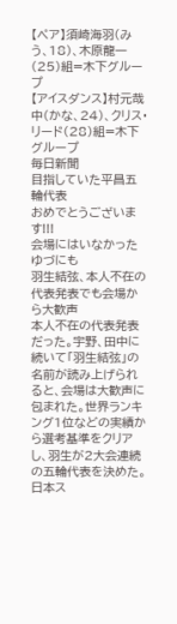【ペア】須崎海羽(みう、18)、木原龍一(25)組=木下グループ
【アイスダンス】村元哉中(かな、24)、クリス・リード(28)組=木下グループ
毎日新聞
目指していた平昌五輪代表
おめでとうございます!!!
会場にはいなかったゆづにも
羽生結弦、本人不在の代表発表でも会場から大歓声
本人不在の代表発表だった。宇野、田中に続いて「羽生結弦」の名前が読み上げられると、会場は大歓声に包まれた。世界ランキング1位などの実績から選考基準をクリアし、羽生が2大会連続の五輪代表を決めた。
日本ス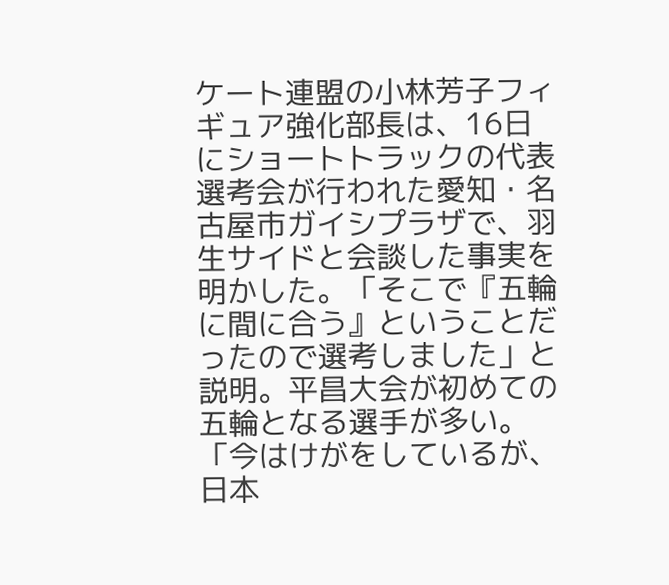ケート連盟の小林芳子フィギュア強化部長は、16日にショートトラックの代表選考会が行われた愛知・名古屋市ガイシプラザで、羽生サイドと会談した事実を明かした。「そこで『五輪に間に合う』ということだったので選考しました」と説明。平昌大会が初めての五輪となる選手が多い。「今はけがをしているが、日本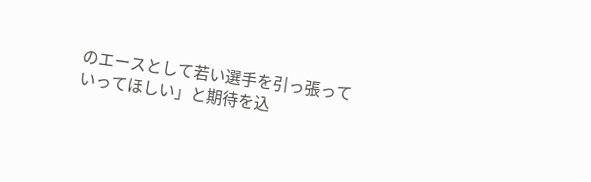のエースとして若い選手を引っ張っていってほしい」と期待を込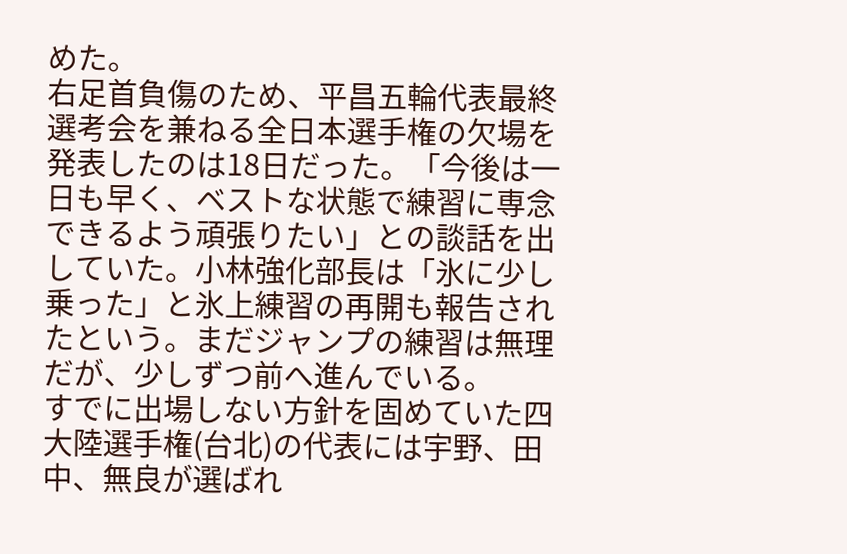めた。
右足首負傷のため、平昌五輪代表最終選考会を兼ねる全日本選手権の欠場を発表したのは18日だった。「今後は一日も早く、ベストな状態で練習に専念できるよう頑張りたい」との談話を出していた。小林強化部長は「氷に少し乗った」と氷上練習の再開も報告されたという。まだジャンプの練習は無理だが、少しずつ前へ進んでいる。
すでに出場しない方針を固めていた四大陸選手権(台北)の代表には宇野、田中、無良が選ばれ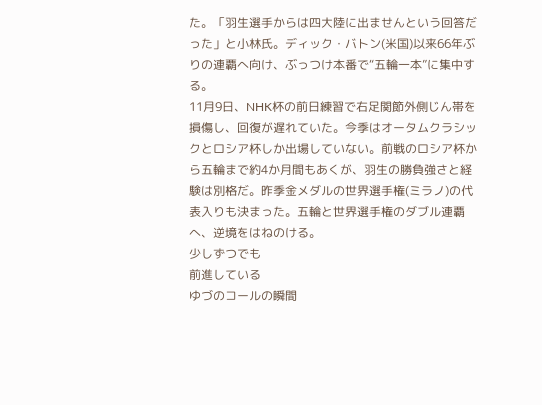た。「羽生選手からは四大陸に出ませんという回答だった」と小林氏。ディック・バトン(米国)以来66年ぶりの連覇へ向け、ぶっつけ本番で“五輪一本”に集中する。
11月9日、NHK杯の前日練習で右足関節外側じん帯を損傷し、回復が遅れていた。今季はオータムクラシックとロシア杯しか出場していない。前戦のロシア杯から五輪まで約4か月間もあくが、羽生の勝負強さと経験は別格だ。昨季金メダルの世界選手権(ミラノ)の代表入りも決まった。五輪と世界選手権のダブル連覇へ、逆境をはねのける。
少しずつでも
前進している
ゆづのコールの瞬間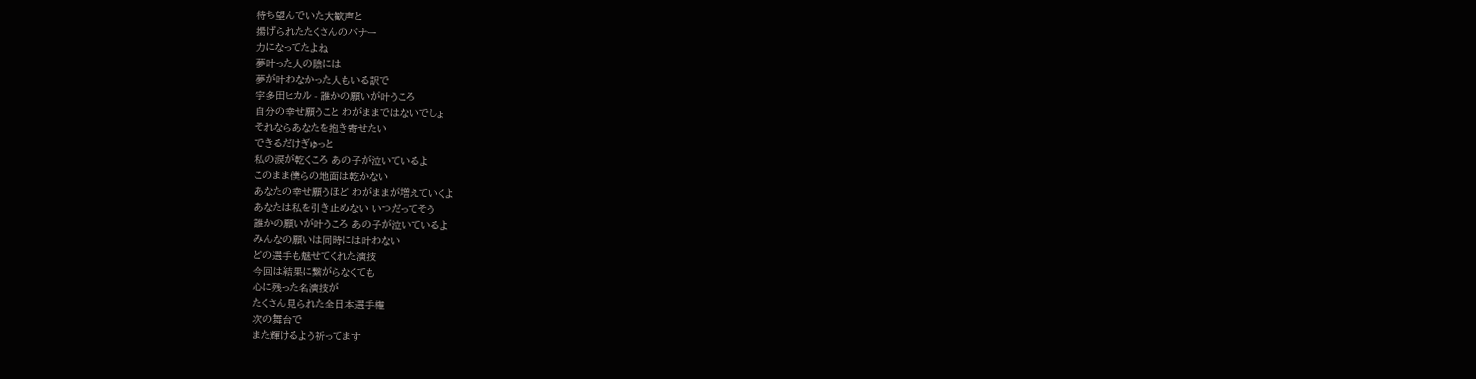待ち望んでいた大歓声と
揚げられたたくさんのバナー
力になってたよね
夢叶った人の陰には
夢が叶わなかった人もいる訳で
宇多田ヒカル - 誰かの願いが叶うころ
自分の幸せ願うこと わがままではないでしょ
それならあなたを抱き寄せたい
できるだけぎゅっと
私の涙が乾くころ あの子が泣いているよ
このまま僕らの地面は乾かない
あなたの幸せ願うほど わがままが増えていくよ
あなたは私を引き止めない いつだってそう
誰かの願いが叶うころ あの子が泣いているよ
みんなの願いは同時には叶わない
どの選手も魅せてくれた演技
今回は結果に繋がらなくても
心に残った名演技が
たくさん見られた全日本選手権
次の舞台で
また輝けるよう祈ってます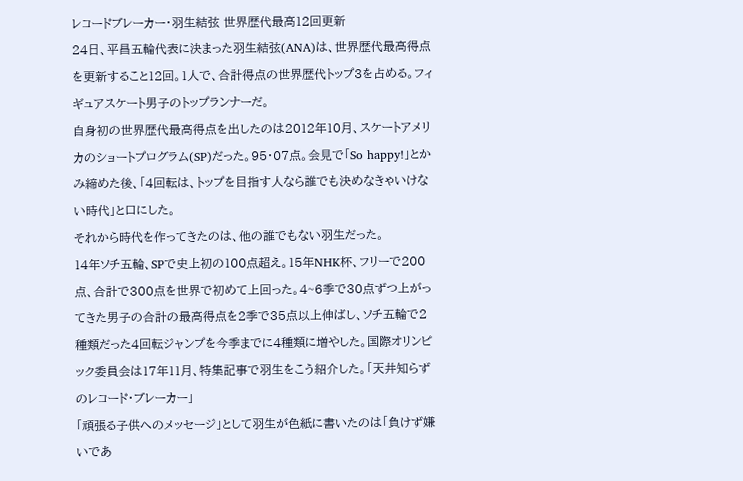レコードブレーカー・羽生結弦 世界歴代最高12回更新
24日、平昌五輪代表に決まった羽生結弦(ANA)は、世界歴代最高得点を更新すること12回。1人で、合計得点の世界歴代トップ3を占める。フィギュアスケート男子のトップランナーだ。
自身初の世界歴代最高得点を出したのは2012年10月、スケートアメリカのショートプログラム(SP)だった。95・07点。会見で「So happy!」とかみ締めた後、「4回転は、トップを目指す人なら誰でも決めなきゃいけない時代」と口にした。
それから時代を作ってきたのは、他の誰でもない羽生だった。
14年ソチ五輪、SPで史上初の100点超え。15年NHK杯、フリーで200点、合計で300点を世界で初めて上回った。4~6季で30点ずつ上がってきた男子の合計の最高得点を2季で35点以上伸ばし、ソチ五輪で2種類だった4回転ジャンプを今季までに4種類に増やした。国際オリンピック委員会は17年11月、特集記事で羽生をこう紹介した。「天井知らずのレコード・ブレーカー」
「頑張る子供へのメッセージ」として羽生が色紙に書いたのは「負けず嫌いであ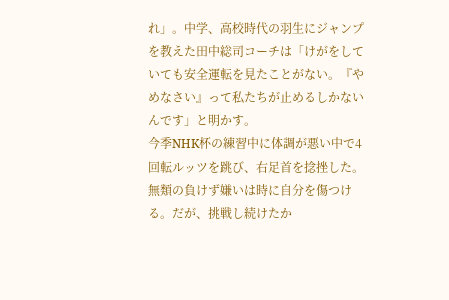れ」。中学、高校時代の羽生にジャンプを教えた田中総司コーチは「けがをしていても安全運転を見たことがない。『やめなさい』って私たちが止めるしかないんです」と明かす。
今季NHK杯の練習中に体調が悪い中で4回転ルッツを跳び、右足首を捻挫した。無類の負けず嫌いは時に自分を傷つける。だが、挑戦し続けたか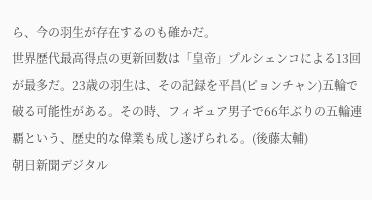ら、今の羽生が存在するのも確かだ。
世界歴代最高得点の更新回数は「皇帝」プルシェンコによる13回が最多だ。23歳の羽生は、その記録を平昌(ピョンチャン)五輪で破る可能性がある。その時、フィギュア男子で66年ぶりの五輪連覇という、歴史的な偉業も成し遂げられる。(後藤太輔)
朝日新聞デジタル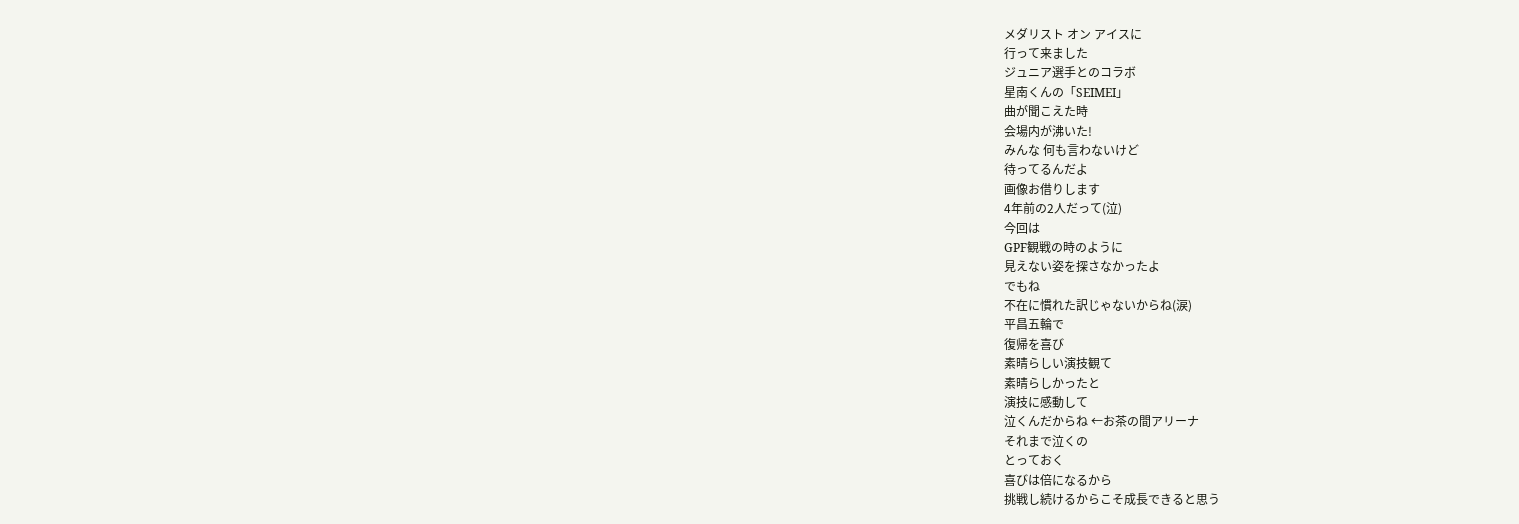メダリスト オン アイスに
行って来ました
ジュニア選手とのコラボ
星南くんの「SEIMEI」
曲が聞こえた時
会場内が沸いた!
みんな 何も言わないけど
待ってるんだよ
画像お借りします
4年前の2人だって(泣)
今回は
GPF観戦の時のように
見えない姿を探さなかったよ
でもね
不在に慣れた訳じゃないからね(涙)
平昌五輪で
復帰を喜び
素晴らしい演技観て
素晴らしかったと
演技に感動して
泣くんだからね ←お茶の間アリーナ
それまで泣くの
とっておく
喜びは倍になるから
挑戦し続けるからこそ成長できると思う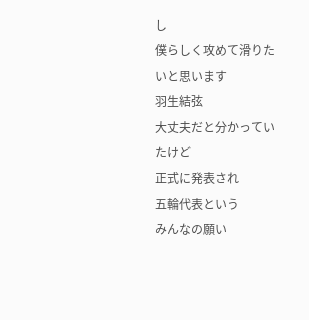し
僕らしく攻めて滑りたいと思います
羽生結弦
大丈夫だと分かっていたけど
正式に発表され
五輪代表という
みんなの願い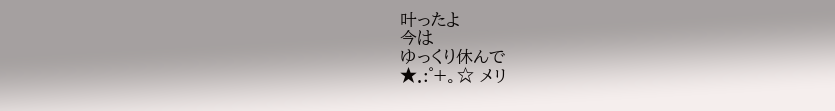叶ったよ
今は
ゆっくり休んで
★.:゜+。☆ メリ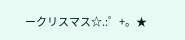ークリスマス☆.:゜+。★